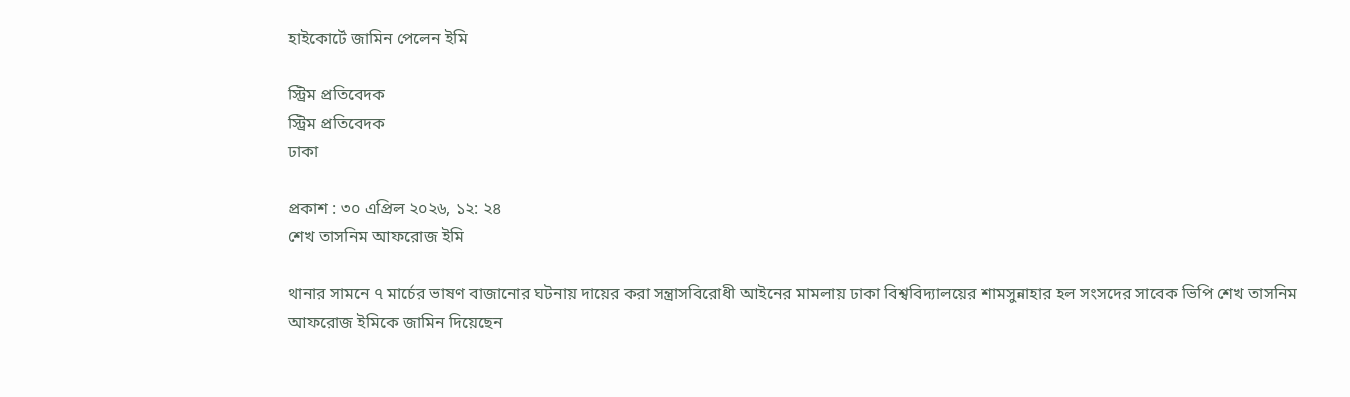হাইকোর্টে জামিন পেলেন ইমি

স্ট্রিম প্রতিবেদক
স্ট্রিম প্রতিবেদক
ঢাকা

প্রকাশ : ৩০ এপ্রিল ২০২৬, ১২: ২৪
শেখ তাসনিম আফরোজ ইমি

থানার সামনে ৭ মার্চের ভাষণ বাজানোর ঘটনায় দায়ের করা সন্ত্রাসবিরোধী আইনের মামলায় ঢাকা বিশ্ববিদ্যালয়ের শামসুন্নাহার হল সংসদের সাবেক ভিপি শেখ তাসনিম আফরোজ ইমিকে জামিন দিয়েছেন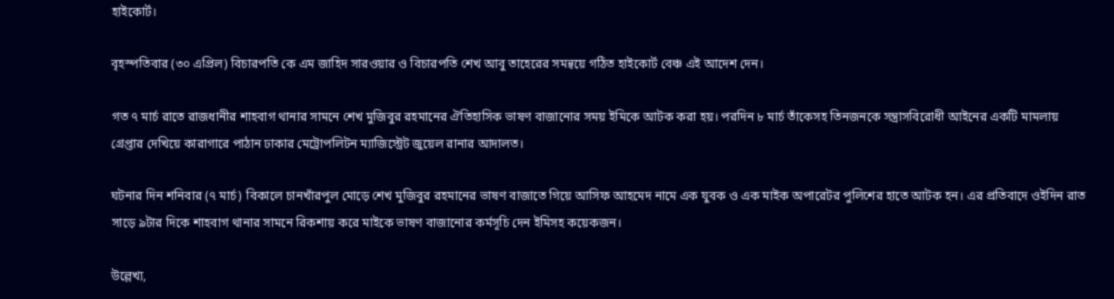হাইকোর্ট।

বৃহস্পতিবার (৩০ এপ্রিল) বিচারপতি কে এম জাহিদ সারওয়ার ও বিচারপতি শেখ আবু তাহেরের সমন্বয়ে গঠিত হাইকোর্ট বেঞ্চ এই আদেশ দেন।

গত ৭ মার্চ রাতে রাজধানীর শাহবাগ থানার সামনে শেখ মুজিবুর রহমানের ঐতিহাসিক ভাষণ বাজানোর সময় ইমিকে আটক করা হয়। পরদিন ৮ মার্চ তাঁকেসহ তিনজনকে সন্ত্রাসবিরোধী আইনের একটি মামলায় গ্রেপ্তার দেখিয়ে কারাগারে পাঠান ঢাকার মেট্রোপলিটন ম্যাজিস্ট্রেট জুয়েল রানার আদালত।

ঘটনার দিন শনিবার (৭ মার্চ) বিকালে চানখাঁরপুল মোড়ে শেখ মুজিবুর রহমানের ভাষণ বাজাতে গিয়ে আসিফ আহমেদ নামে এক যুবক ও এক মাইক অপারেটর পুলিশের হাতে আটক হন। এর প্রতিবাদে ওইদিন রাত সাড়ে ৯টার দিকে শাহবাগ থানার সামনে রিকশায় করে মাইকে ভাষণ বাজানোর কর্মসূচি দেন ইমিসহ কয়েকজন।

উল্লেখ্য,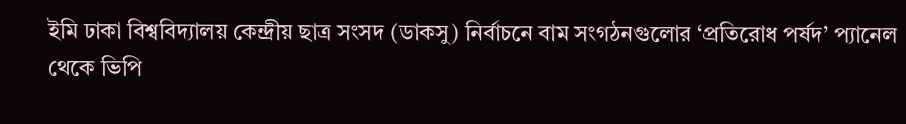ইমি ঢাকা বিশ্ববিদ্যালয় কেন্দ্রীয় ছাত্র সংসদ (ডাকসু) নির্বাচনে বাম সংগঠনগুলোর ‘প্রতিরোধ পর্ষদ’ প্যানেল থেকে ভিপি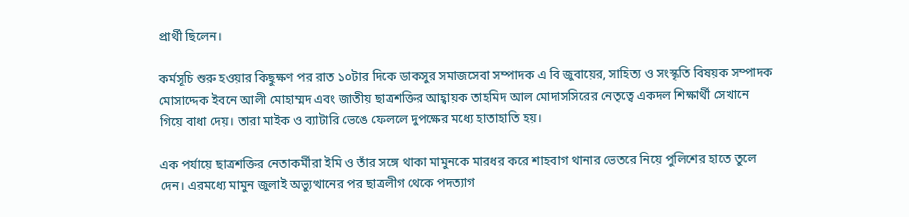প্রার্থী ছিলেন।

কর্মসূচি শুরু হওয়ার কিছুক্ষণ পর রাত ১০টার দিকে ডাকসুর সমাজসেবা সম্পাদক এ বি জুবায়ের, সাহিত্য ও সংস্কৃতি বিষয়ক সম্পাদক মোসাদ্দেক ইবনে আলী মোহাম্মদ এবং জাতীয় ছাত্রশক্তির আহ্বায়ক তাহমিদ আল মোদাসসিরের নেতৃত্বে একদল শিক্ষার্থী সেখানে গিয়ে বাধা দেয়। তারা মাইক ও ব্যাটারি ভেঙে ফেললে দুপক্ষের মধ্যে হাতাহাতি হয়।

এক পর্যায়ে ছাত্রশক্তির নেতাকর্মীরা ইমি ও তাঁর সঙ্গে থাকা মামুনকে মারধর করে শাহবাগ থানার ভেতরে নিয়ে পুলিশের হাতে তুলে দেন। এরমধ্যে মামুন জুলাই অভ্যুত্থানের পর ছাত্রলীগ থেকে পদত্যাগ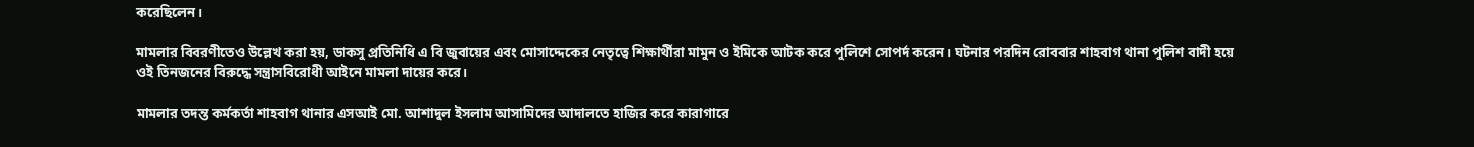করেছিলেন।

মামলার বিবরণীতেও উল্লেখ করা হয়, ডাকসু প্রতিনিধি এ বি জুবায়ের এবং মোসাদ্দেকের নেতৃত্বে শিক্ষার্থীরা মামুন ও ইমিকে আটক করে পুলিশে সোপর্দ করেন। ঘটনার পরদিন রোববার শাহবাগ থানা পুলিশ বাদী হয়ে ওই তিনজনের বিরুদ্ধে সন্ত্রাসবিরোধী আইনে মামলা দায়ের করে।

মামলার তদন্ত কর্মকর্তা শাহবাগ থানার এসআই মো. আশাদুল ইসলাম আসামিদের আদালতে হাজির করে কারাগারে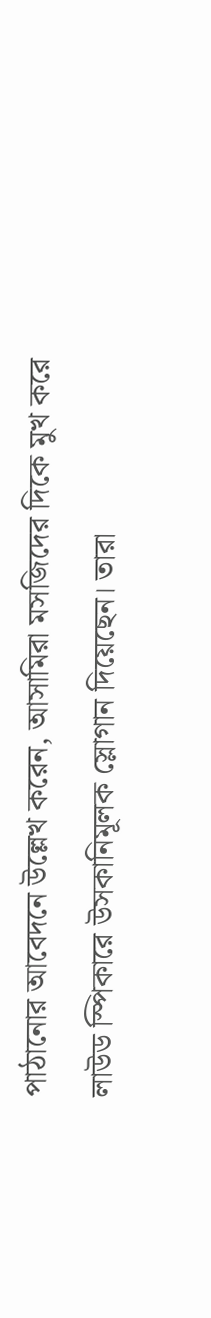পাঠানোর আবেদনে উল্লেখ করেন, আসামিরা মসজিদের দিকে মুখ করে লাউড স্পিকারে উসকানিমূলক স্লোগান দিয়েছেন। তারা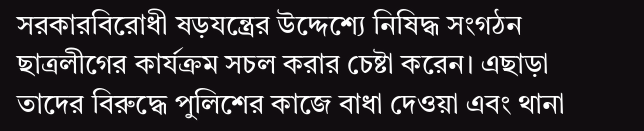সরকারবিরোধী ষড়যন্ত্রের উদ্দেশ্যে নিষিদ্ধ সংগঠন ছাত্রলীগের কার্যক্রম সচল করার চেষ্টা করেন। এছাড়া তাদের বিরুদ্ধে পুলিশের কাজে বাধা দেওয়া এবং থানা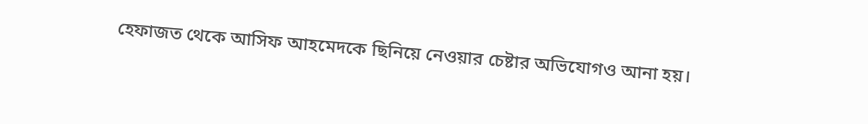হেফাজত থেকে আসিফ আহমেদকে ছিনিয়ে নেওয়ার চেষ্টার অভিযোগও আনা হয়।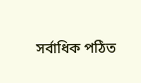সর্বাধিক পঠিত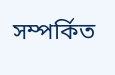সম্পর্কিত